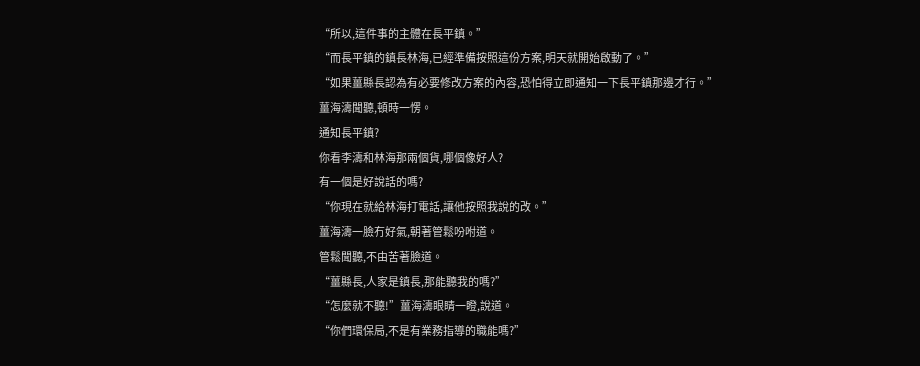“所以,這件事的主體在長平鎮。”
“而長平鎮的鎮長林海,已經準備按照這份方案,明天就開始啟動了。”
“如果薑縣長認為有必要修改方案的內容,恐怕得立即通知一下長平鎮那邊才行。”
薑海濤聞聽,頓時一愣。
通知長平鎮?
你看李濤和林海那兩個貨,哪個像好人?
有一個是好說話的嗎?
“你現在就給林海打電話,讓他按照我說的改。”
薑海濤一臉冇好氣,朝著管鬆吩咐道。
管鬆聞聽,不由苦著臉道。
“薑縣長,人家是鎮長,那能聽我的嗎?”
“怎麼就不聽!”薑海濤眼睛一瞪,說道。
“你們環保局,不是有業務指導的職能嗎?”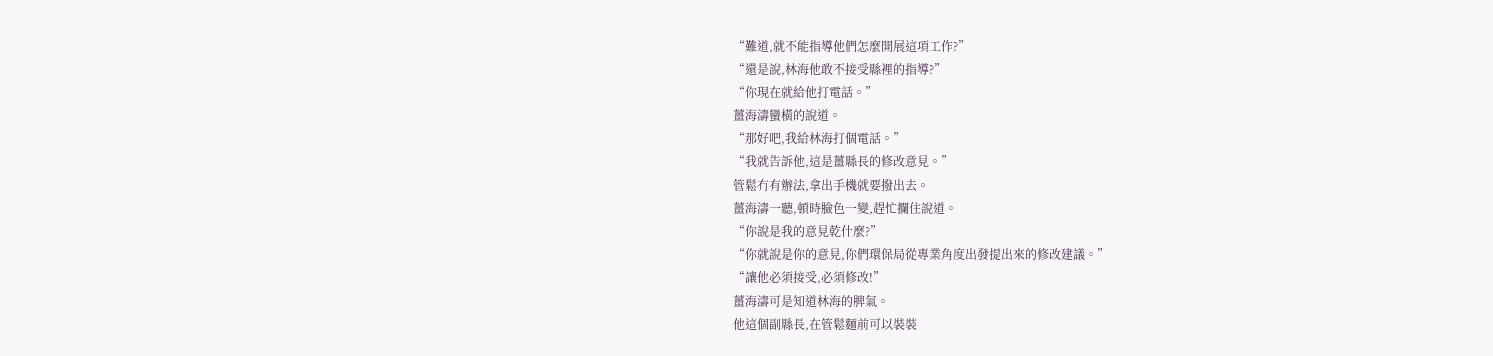“難道,就不能指導他們怎麼開展這項工作?”
“還是說,林海他敢不接受縣裡的指導?”
“你現在就給他打電話。”
薑海濤蠻橫的說道。
“那好吧,我給林海打個電話。”
“我就告訴他,這是薑縣長的修改意見。”
管鬆冇有辦法,拿出手機就要撥出去。
薑海濤一聽,頓時臉色一變,趕忙攔住說道。
“你說是我的意見乾什麼?”
“你就說是你的意見,你們環保局從專業角度出發提出來的修改建議。”
“讓他必須接受,必須修改!”
薑海濤可是知道林海的脾氣。
他這個副縣長,在管鬆麵前可以裝裝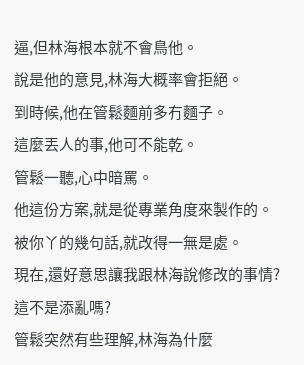逼,但林海根本就不會鳥他。
說是他的意見,林海大概率會拒絕。
到時候,他在管鬆麵前多冇麵子。
這麼丟人的事,他可不能乾。
管鬆一聽,心中暗罵。
他這份方案,就是從專業角度來製作的。
被你丫的幾句話,就改得一無是處。
現在,還好意思讓我跟林海說修改的事情?
這不是添亂嗎?
管鬆突然有些理解,林海為什麼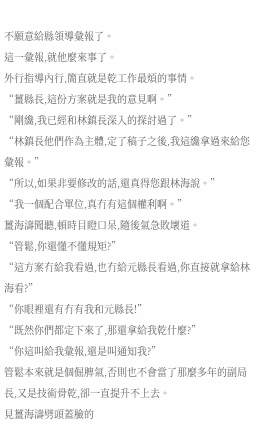不願意給縣領導彙報了。
這一彙報,就他麼來事了。
外行指導內行,簡直就是乾工作最煩的事情。
“薑縣長,這份方案就是我的意見啊。”
“剛纔,我已經和林鎮長深入的探討過了。”
“林鎮長他們作為主體,定了稿子之後,我這纔拿過來給您彙報。”
“所以,如果非要修改的話,還真得您跟林海說。”
“我一個配合單位,真冇有這個權利啊。”
薑海濤聞聽,頓時目瞪口呆,隨後氣急敗壞道。
“管鬆,你還懂不懂規矩?”
“這方案冇給我看過,也冇給元縣長看過,你直接就拿給林海看?”
“你眼裡還有冇有我和元縣長!”
“既然你們都定下來了,那還拿給我乾什麼?”
“你這叫給我彙報,還是叫通知我?”
管鬆本來就是個倔脾氣,否則也不會當了那麼多年的副局長,又是技術骨乾,卻一直提升不上去。
見薑海濤劈頭蓋臉的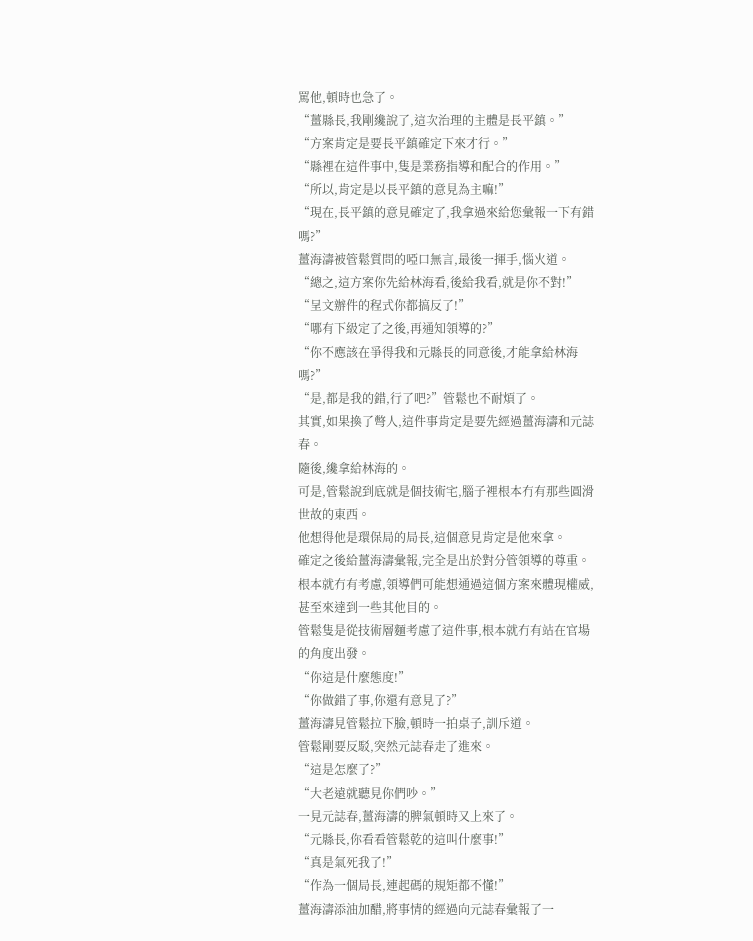罵他,頓時也急了。
“薑縣長,我剛纔說了,這次治理的主體是長平鎮。”
“方案肯定是要長平鎮確定下來才行。”
“縣裡在這件事中,隻是業務指導和配合的作用。”
“所以,肯定是以長平鎮的意見為主嘛!”
“現在,長平鎮的意見確定了,我拿過來給您彙報一下有錯嗎?”
薑海濤被管鬆質問的啞口無言,最後一揮手,惱火道。
“總之,這方案你先給林海看,後給我看,就是你不對!”
“呈文辦件的程式你都搞反了!”
“哪有下級定了之後,再通知領導的?”
“你不應該在爭得我和元縣長的同意後,才能拿給林海嗎?”
“是,都是我的錯,行了吧?”管鬆也不耐煩了。
其實,如果換了彆人,這件事肯定是要先經過薑海濤和元誌春。
隨後,纔拿給林海的。
可是,管鬆說到底就是個技術宅,腦子裡根本冇有那些圓滑世故的東西。
他想得他是環保局的局長,這個意見肯定是他來拿。
確定之後給薑海濤彙報,完全是出於對分管領導的尊重。
根本就冇有考慮,領導們可能想通過這個方案來體現權威,甚至來達到一些其他目的。
管鬆隻是從技術層麵考慮了這件事,根本就冇有站在官場的角度出發。
“你這是什麼態度!”
“你做錯了事,你還有意見了?”
薑海濤見管鬆拉下臉,頓時一拍桌子,訓斥道。
管鬆剛要反駁,突然元誌春走了進來。
“這是怎麼了?”
“大老遠就聽見你們吵。”
一見元誌春,薑海濤的脾氣頓時又上來了。
“元縣長,你看看管鬆乾的這叫什麼事!”
“真是氣死我了!”
“作為一個局長,連起碼的規矩都不懂!”
薑海濤添油加醋,將事情的經過向元誌春彙報了一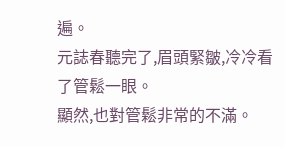遍。
元誌春聽完了,眉頭緊皺,冷冷看了管鬆一眼。
顯然,也對管鬆非常的不滿。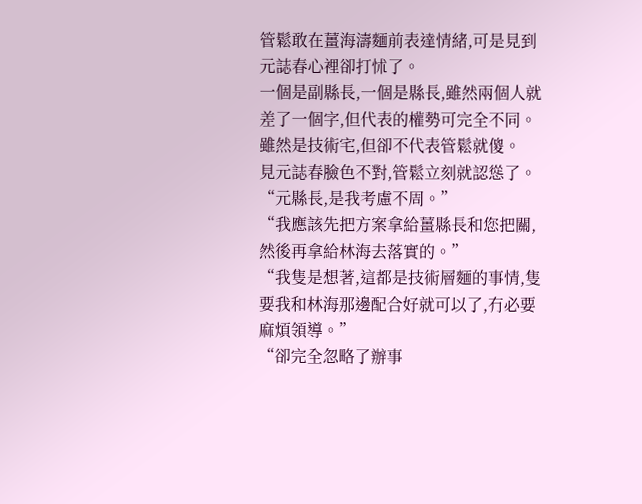管鬆敢在薑海濤麵前表達情緒,可是見到元誌春心裡卻打怵了。
一個是副縣長,一個是縣長,雖然兩個人就差了一個字,但代表的權勢可完全不同。
雖然是技術宅,但卻不代表管鬆就傻。
見元誌春臉色不對,管鬆立刻就認慫了。
“元縣長,是我考慮不周。”
“我應該先把方案拿給薑縣長和您把關,然後再拿給林海去落實的。”
“我隻是想著,這都是技術層麵的事情,隻要我和林海那邊配合好就可以了,冇必要麻煩領導。”
“卻完全忽略了辦事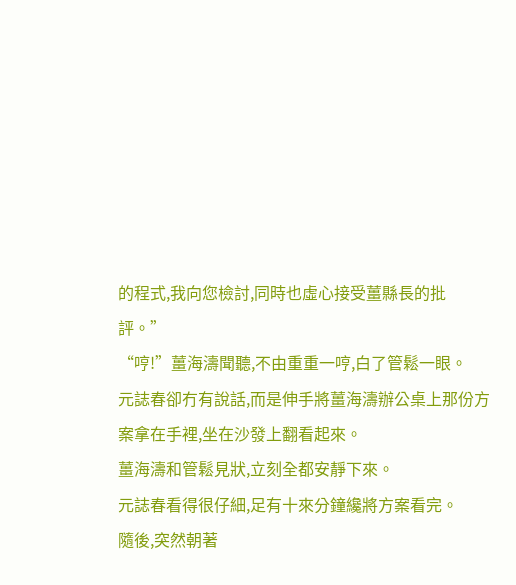的程式,我向您檢討,同時也虛心接受薑縣長的批評。”
“哼!”薑海濤聞聽,不由重重一哼,白了管鬆一眼。
元誌春卻冇有說話,而是伸手將薑海濤辦公桌上那份方案拿在手裡,坐在沙發上翻看起來。
薑海濤和管鬆見狀,立刻全都安靜下來。
元誌春看得很仔細,足有十來分鐘纔將方案看完。
隨後,突然朝著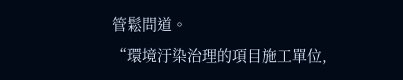管鬆問道。
“環境汙染治理的項目施工單位,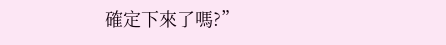確定下來了嗎?”